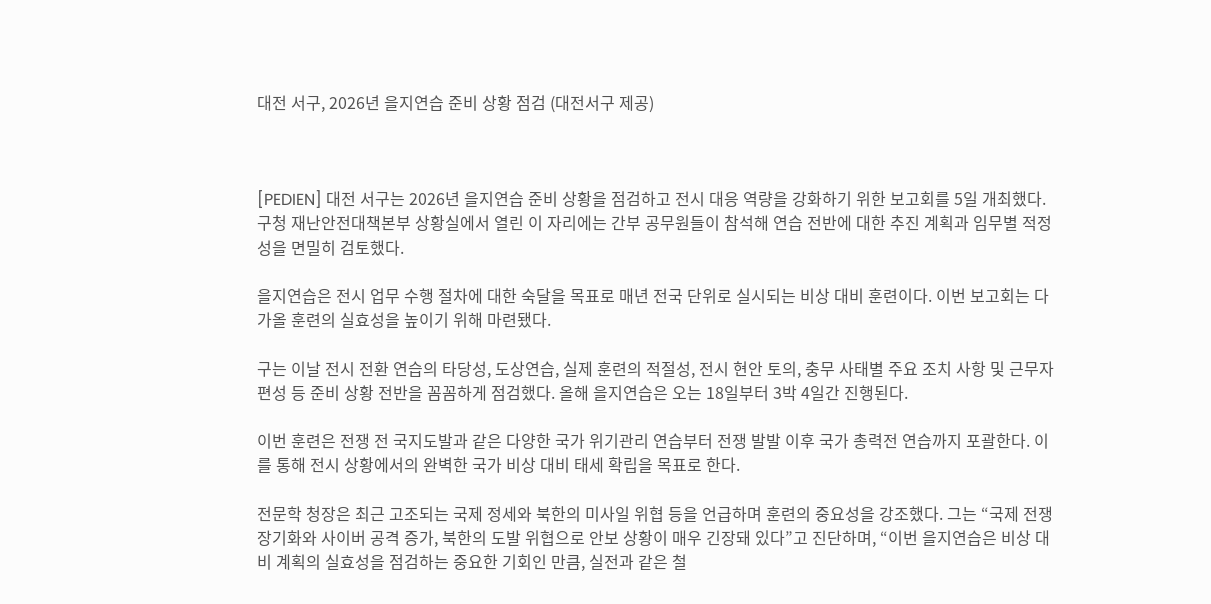대전 서구, 2026년 을지연습 준비 상황 점검 (대전서구 제공)



[PEDIEN] 대전 서구는 2026년 을지연습 준비 상황을 점검하고 전시 대응 역량을 강화하기 위한 보고회를 5일 개최했다. 구청 재난안전대책본부 상황실에서 열린 이 자리에는 간부 공무원들이 참석해 연습 전반에 대한 추진 계획과 임무별 적정성을 면밀히 검토했다.

을지연습은 전시 업무 수행 절차에 대한 숙달을 목표로 매년 전국 단위로 실시되는 비상 대비 훈련이다. 이번 보고회는 다가올 훈련의 실효성을 높이기 위해 마련됐다.

구는 이날 전시 전환 연습의 타당성, 도상연습, 실제 훈련의 적절성, 전시 현안 토의, 충무 사태별 주요 조치 사항 및 근무자 편성 등 준비 상황 전반을 꼼꼼하게 점검했다. 올해 을지연습은 오는 18일부터 3박 4일간 진행된다.

이번 훈련은 전쟁 전 국지도발과 같은 다양한 국가 위기관리 연습부터 전쟁 발발 이후 국가 총력전 연습까지 포괄한다. 이를 통해 전시 상황에서의 완벽한 국가 비상 대비 태세 확립을 목표로 한다.

전문학 청장은 최근 고조되는 국제 정세와 북한의 미사일 위협 등을 언급하며 훈련의 중요성을 강조했다. 그는 “국제 전쟁 장기화와 사이버 공격 증가, 북한의 도발 위협으로 안보 상황이 매우 긴장돼 있다”고 진단하며, “이번 을지연습은 비상 대비 계획의 실효성을 점검하는 중요한 기회인 만큼, 실전과 같은 철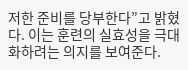저한 준비를 당부한다”고 밝혔다. 이는 훈련의 실효성을 극대화하려는 의지를 보여준다.